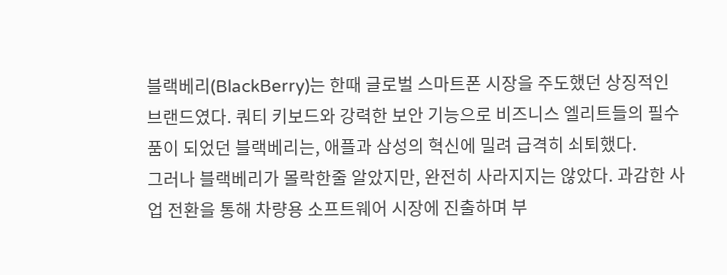블랙베리(BlackBerry)는 한때 글로벌 스마트폰 시장을 주도했던 상징적인 브랜드였다. 쿼티 키보드와 강력한 보안 기능으로 비즈니스 엘리트들의 필수품이 되었던 블랙베리는, 애플과 삼성의 혁신에 밀려 급격히 쇠퇴했다.
그러나 블랙베리가 몰락한줄 알았지만, 완전히 사라지지는 않았다. 과감한 사업 전환을 통해 차량용 소프트웨어 시장에 진출하며 부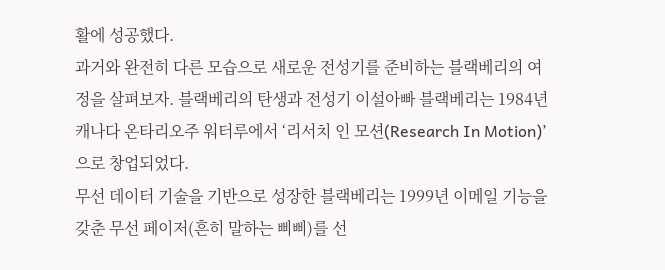활에 성공했다.
과거와 완전히 다른 모습으로 새로운 전성기를 준비하는 블랙베리의 여정을 살펴보자. 블랙베리의 탄생과 전성기 이설아빠 블랙베리는 1984년 캐나다 온타리오주 워터루에서 ‘리서치 인 모션(Research In Motion)’으로 창업되었다.
무선 데이터 기술을 기반으로 성장한 블랙베리는 1999년 이메일 기능을 갖춘 무선 페이저(흔히 말하는 삐삐)를 선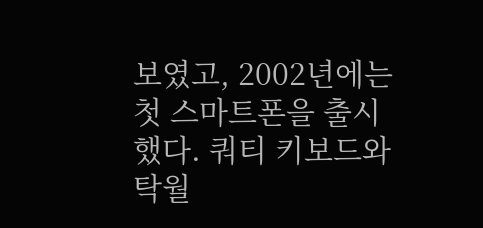보였고, 2002년에는 첫 스마트폰을 출시했다. 쿼티 키보드와 탁월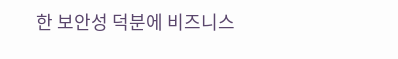한 보안성 덕분에 비즈니스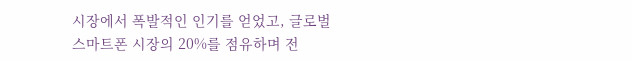시장에서 폭발적인 인기를 얻었고, 글로벌 스마트폰 시장의 20%를 점유하며 전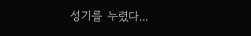성기를 누렸다...